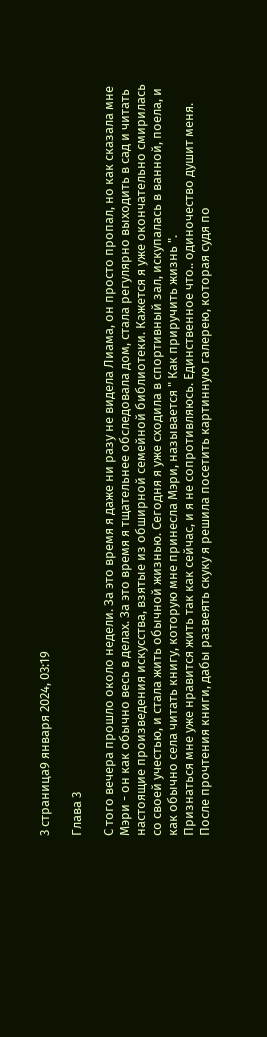3 страница9 января 2024, 03:19

Глава 3

С того вечера прошло около недели. За это время я даже ни разу не видела Лиама, он просто пропал, но как сказала мне Мэри - он как обычно весь в делах. За это время я тщательнее обследовала дом, стала регулярно выходить в сад и читать настоящие произведения искусства, взятые из обширной семейной библиотеки. Кажется я уже окончательно смирилась со своей учестью, и стала жить обычной жизнью. Сегодня я уже сходила в спортивный зал, искупалась в ванной, поела, и как обычно села читать книгу, которую мне принесла Мэри, называется " Как приручить жизнь ".
Признаться мне уже нравится жить так как сейчас, и я не сопротивляюсь. Единственное что.. одиночество душит меня. После прочтения книги, дабы развеять скуку я решила посетить картинную галерею, которая судя по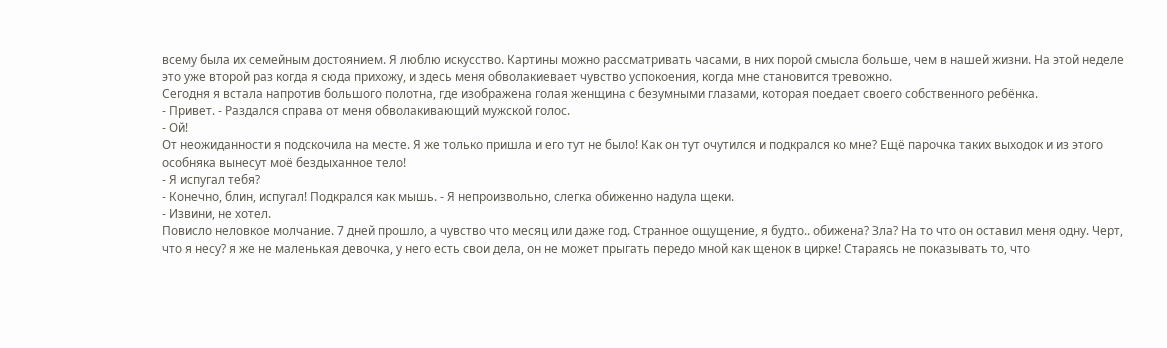всему была их семейным достоянием. Я люблю искусство. Картины можно рассматривать часами, в них порой смысла больше, чем в нашей жизни. На этой неделе это уже второй раз когда я сюда прихожу, и здесь меня обволакиевает чувство успокоения, когда мне становится тревожно.
Сегодня я встала напротив большого полотна, где изображена голая женщина с безумными глазами, которая поедает своего собственного ребёнка.
- Привет. - Раздался справа от меня обволакивающий мужской голос.
- Ой!
От неожиданности я подскочила на месте. Я же только пришла и его тут не было! Как он тут очутился и подкрался ко мне? Ещё парочка таких выходок и из этого особняка вынесут моё бездыханное тело!
- Я испугал тебя?
- Конечно, блин, испугал! Подкрался как мышь. - Я непроизвольно, слегка обиженно надула щеки.
- Извини, не хотел.
Повисло неловкое молчание. 7 дней прошло, а чувство что месяц или даже год. Странное ощущение, я будто.. обижена? Зла? На то что он оставил меня одну. Черт, что я несу? я же не маленькая девочка, у него есть свои дела, он не может прыгать передо мной как щенок в цирке! Стараясь не показывать то, что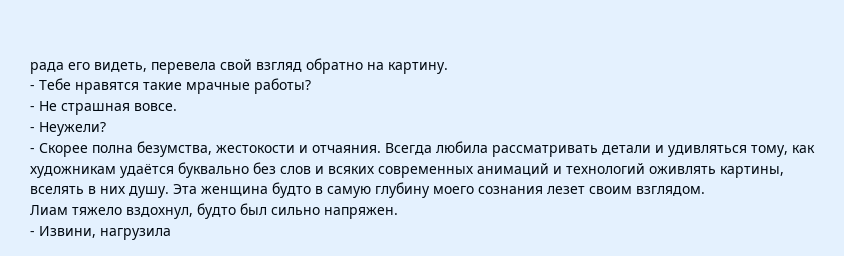рада его видеть, перевела свой взгляд обратно на картину.
- Тебе нравятся такие мрачные работы?
- Не страшная вовсе.
- Неужели?
- Скорее полна безумства, жестокости и отчаяния. Всегда любила рассматривать детали и удивляться тому, как художникам удаётся буквально без слов и всяких современных анимаций и технологий оживлять картины, вселять в них душу. Эта женщина будто в самую глубину моего сознания лезет своим взглядом.
Лиам тяжело вздохнул, будто был сильно напряжен.
- Извини, нагрузила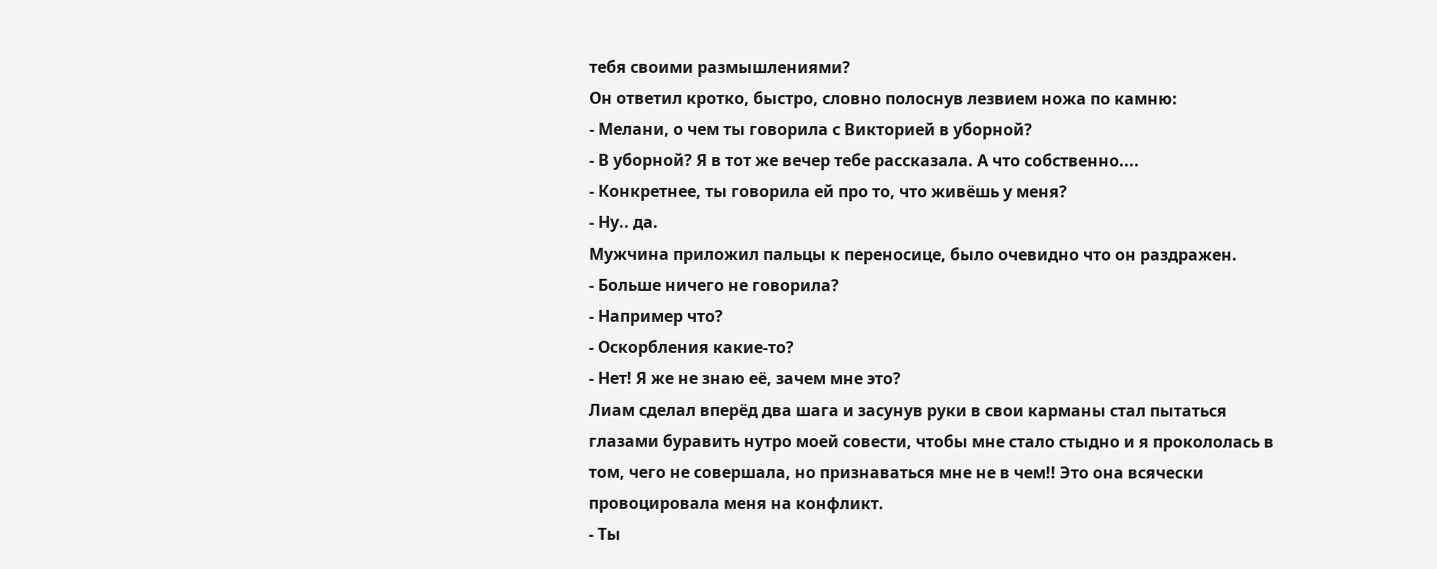тебя своими размышлениями?
Он ответил кротко, быстро, словно полоснув лезвием ножа по камню:
- Мелани, о чем ты говорила с Викторией в уборной?
- В уборной? Я в тот же вечер тебе рассказала. А что собственно....
- Конкретнее, ты говорила ей про то, что живёшь у меня?
- Ну.. да.
Мужчина приложил пальцы к переносице, было очевидно что он раздражен.
- Больше ничего не говорила?
- Например что?
- Оскорбления какие-то?
- Нет! Я же не знаю её, зачем мне это?
Лиам сделал вперёд два шага и засунув руки в свои карманы стал пытаться глазами буравить нутро моей совести, чтобы мне стало стыдно и я прокололась в том, чего не совершала, но признаваться мне не в чем!! Это она всячески провоцировала меня на конфликт.
- Ты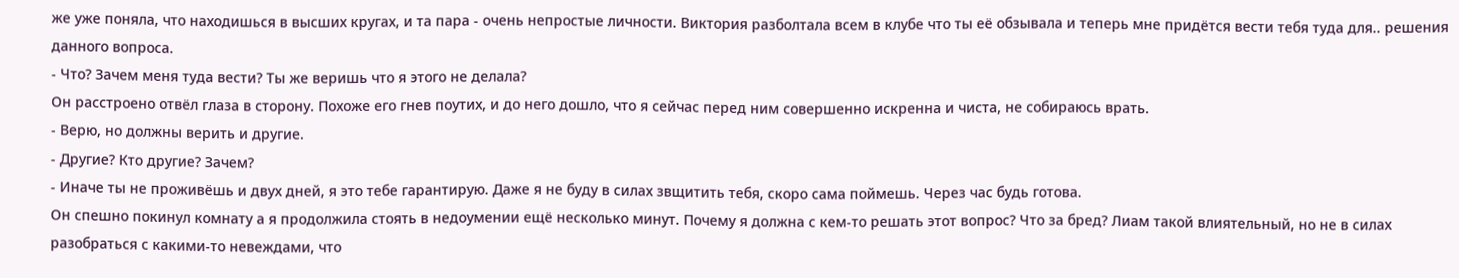же уже поняла, что находишься в высших кругах, и та пара - очень непростые личности. Виктория разболтала всем в клубе что ты её обзывала и теперь мне придётся вести тебя туда для.. решения данного вопроса.
- Что? Зачем меня туда вести? Ты же веришь что я этого не делала?
Он расстроено отвёл глаза в сторону. Похоже его гнев поутих, и до него дошло, что я сейчас перед ним совершенно искренна и чиста, не собираюсь врать.
- Верю, но должны верить и другие.
- Другие? Кто другие? Зачем?
- Иначе ты не проживёшь и двух дней, я это тебе гарантирую. Даже я не буду в силах звщитить тебя, скоро сама поймешь. Через час будь готова.
Он спешно покинул комнату а я продолжила стоять в недоумении ещё несколько минут. Почему я должна с кем-то решать этот вопрос? Что за бред? Лиам такой влиятельный, но не в силах разобраться с какими-то невеждами, что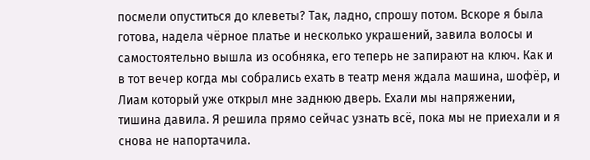посмели опуститься до клеветы? Так, ладно, спрошу потом. Вскоре я была готова, надела чёрное платье и несколько украшений, завила волосы и самостоятельно вышла из особняка, его теперь не запирают на ключ. Как и в тот вечер когда мы собрались ехать в театр меня ждала машина, шофёр, и Лиам который уже открыл мне заднюю дверь. Ехали мы напряжении, тишина давила. Я решила прямо сейчас узнать всё, пока мы не приехали и я снова не напортачила.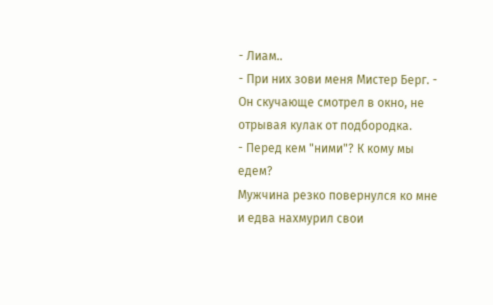- Лиам..
- При них зови меня Мистер Берг. - Он скучающе смотрел в окно, не отрывая кулак от подбородка.
- Перед кем "ними"? К кому мы едем?
Мужчина резко повернулся ко мне и едва нахмурил свои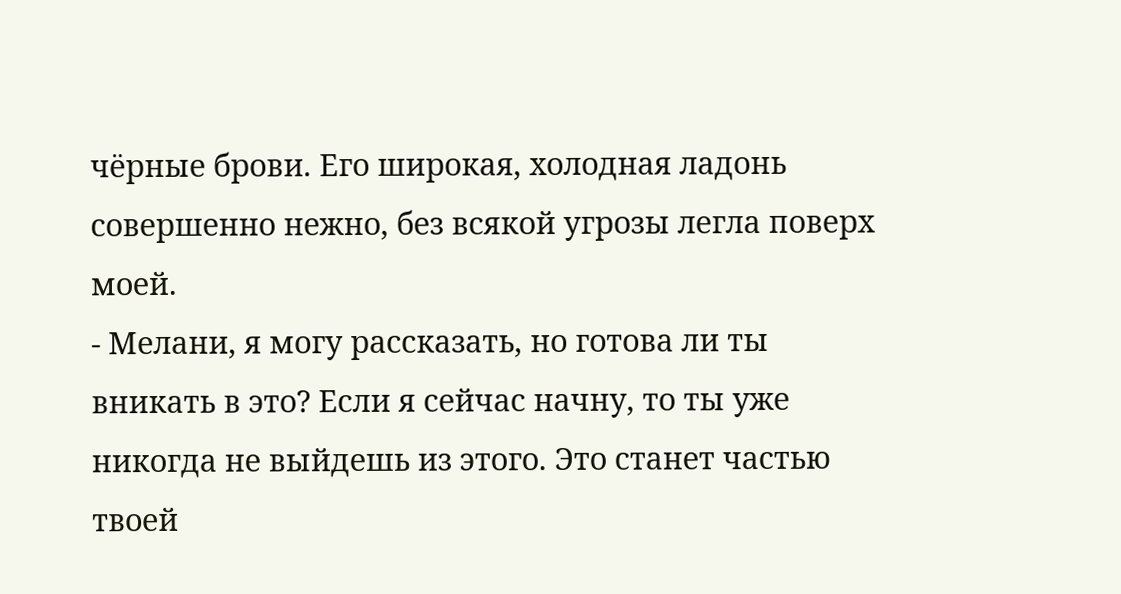чёрные брови. Его широкая, холодная ладонь совершенно нежно, без всякой угрозы легла поверх моей.
- Мелани, я могу рассказать, но готова ли ты вникать в это? Если я сейчас начну, то ты уже никогда не выйдешь из этого. Это станет частью твоей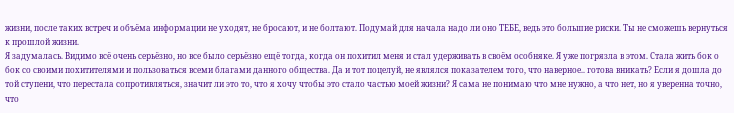жизни, после таких встреч и объёма информации не уходят, не бросают, и не болтают. Подумай для начала надо ли оно ТЕБЕ, ведь это большие риски. Ты не сможешь вернуться к прошлой жизни.
Я задумалась. Видимо всё очень серьёзно, но все было серьёзно ещё тогда, когда он похитил меня и стал удерживать в своём особняке. Я уже погрязла в этом. Стала жить бок о бок со своими похитителями и пользоваться всеми благами данного общества. Да и тот поцелуй, не являлся показателем того, что наверное.. готова вникать? Если я дошла до той ступени, что перестала сопротивляться, значит ли это то, что я хочу чтобы это стало частью моей жизни? Я сама не понимаю что мне нужно, а что нет, но я уверенна точно, что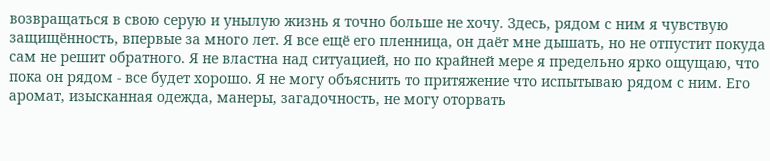возвращаться в свою серую и унылую жизнь я точно больше не хочу. Здесь, рядом с ним я чувствую защищённость, впервые за много лет. Я все ещё его пленница, он даёт мне дышать, но не отпустит покуда сам не решит обратного. Я не властна над ситуацией, но по крайней мере я предельно ярко ощущаю, что пока он рядом - все будет хорошо. Я не могу объяснить то притяжение что испытываю рядом с ним. Его аромат, изысканная одежда, манеры, загадочность, не могу оторвать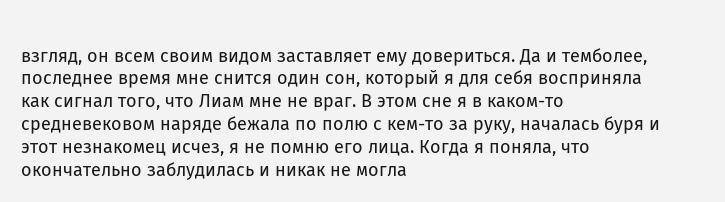взгляд, он всем своим видом заставляет ему довериться. Да и темболее, последнее время мне снится один сон, который я для себя восприняла как сигнал того, что Лиам мне не враг. В этом сне я в каком-то средневековом наряде бежала по полю с кем-то за руку, началась буря и этот незнакомец исчез, я не помню его лица. Когда я поняла, что окончательно заблудилась и никак не могла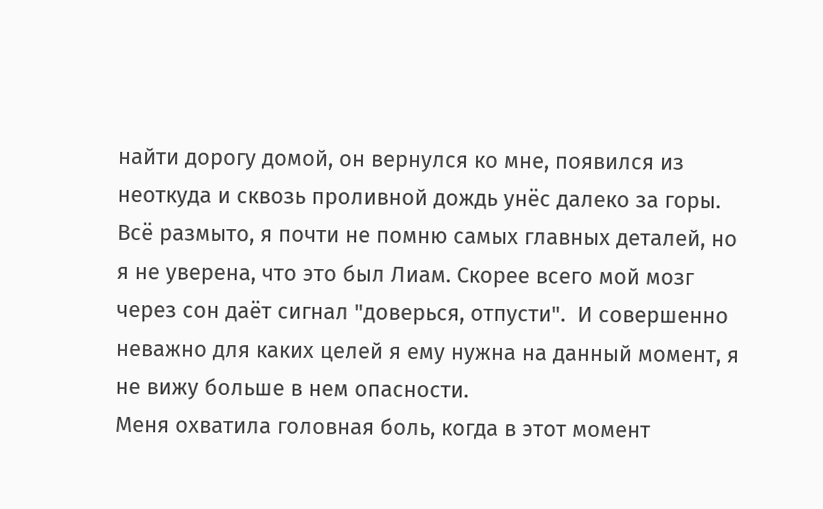найти дорогу домой, он вернулся ко мне, появился из неоткуда и сквозь проливной дождь унёс далеко за горы. Всё размыто, я почти не помню самых главных деталей, но я не уверена, что это был Лиам. Скорее всего мой мозг через сон даёт сигнал "доверься, отпусти".  И совершенно неважно для каких целей я ему нужна на данный момент, я не вижу больше в нем опасности.
Меня охватила головная боль, когда в этот момент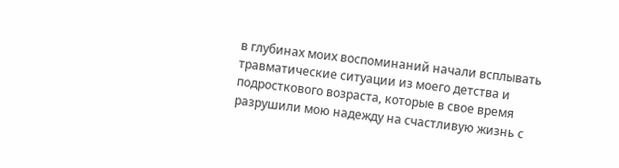в глубинах моих воспоминаний начали всплывать травматические ситуации из моего детства и подросткового возраста, которые в свое время разрушили мою надежду на счастливую жизнь с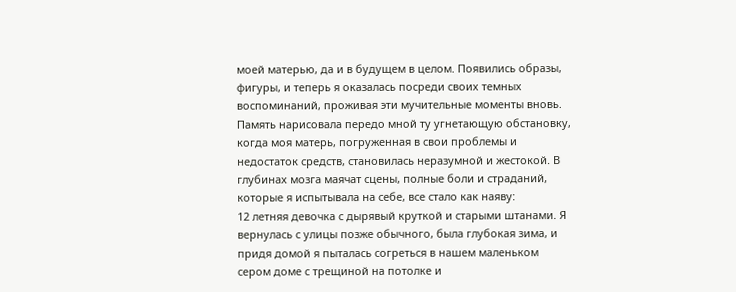моей матерью, да и в будущем в целом. Появились образы, фигуры, и теперь я оказалась посреди своих темных воспоминаний, проживая эти мучительные моменты вновь. Память нарисовала передо мной ту угнетающую обстановку, когда моя матерь, погруженная в свои проблемы и недостаток средств, становилась неразумной и жестокой. В глубинах мозга маячат сцены, полные боли и страданий, которые я испытывала на себе, все стало как наяву:
12 летняя девочка с дырявый круткой и старыми штанами. Я вернулась с улицы позже обычного, была глубокая зима, и придя домой я пыталась согреться в нашем маленьком сером доме с трещиной на потолке и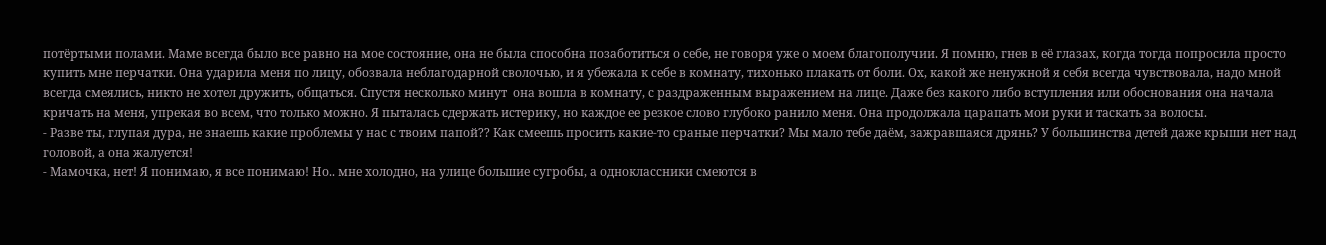потёртыми полами. Маме всегда было все равно на мое состояние, она не была способна позаботиться о себе, не говоря уже о моем благополучии. Я помню, гнев в её глазах, когда тогда попросила просто купить мне перчатки. Она ударила меня по лицу, обозвала неблагодарной сволочью, и я убежала к себе в комнату, тихонько плакать от боли. Ох, какой же ненужной я себя всегда чувствовала, надо мной всегда смеялись, никто не хотел дружить, общаться. Спустя несколько минут  она вошла в комнату, с раздраженным выражением на лице. Даже без какого либо вступления или обоснования она начала кричать на меня, упрекая во всем, что только можно. Я пыталась сдержать истерику, но каждое ее резкое слово глубоко ранило меня. Она продолжала царапать мои руки и таскать за волосы.
- Разве ты, глупая дура, не знаешь какие проблемы у нас с твоим папой?? Как смеешь просить какие-то сраные перчатки? Мы мало тебе даём, зажравшаяся дрянь? У большинства детей даже крыши нет над головой, а она жалуется!
- Мамочка, нет! Я понимаю, я все понимаю! Но.. мне холодно, на улице большие сугробы, а одноклассники смеются в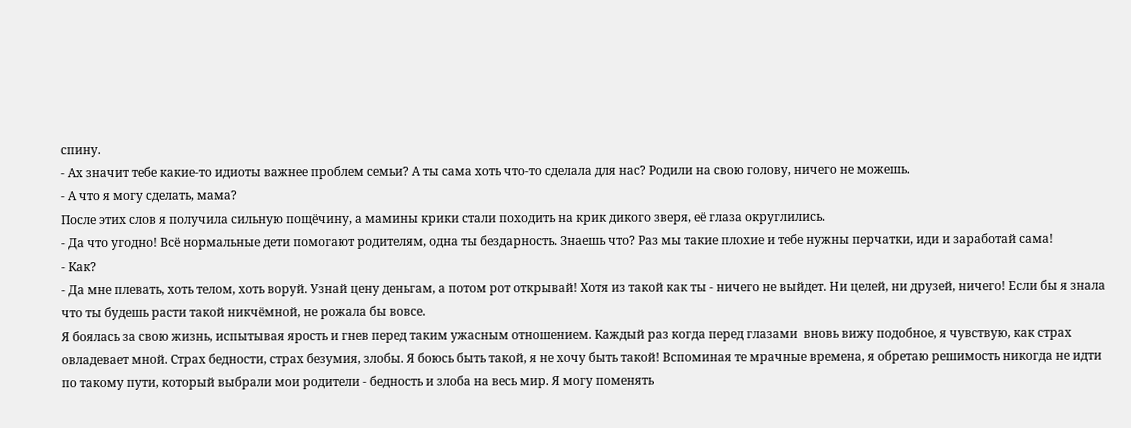спину.
- Ах значит тебе какие-то идиоты важнее проблем семьи? А ты сама хоть что-то сделала для нас? Родили на свою голову, ничего не можешь.
- А что я могу сделать, мама?
После этих слов я получила сильную пощёчину, а мамины крики стали походить на крик дикого зверя, её глаза округлились.
- Да что угодно! Всё нормальные дети помогают родителям, одна ты бездарность. Знаешь что? Раз мы такие плохие и тебе нужны перчатки, иди и заработай сама!
- Как?
- Да мне плевать, хоть телом, хоть воруй. Узнай цену деньгам, а потом рот открывай! Хотя из такой как ты - ничего не выйдет. Ни целей, ни друзей, ничего! Если бы я знала что ты будешь расти такой никчёмной, не рожала бы вовсе.
Я боялась за свою жизнь, испытывая ярость и гнев перед таким ужасным отношением. Каждый раз когда перед глазами  вновь вижу подобное, я чувствую, как страх овладевает мной. Страх бедности, страх безумия, злобы. Я боюсь быть такой, я не хочу быть такой! Вспоминая те мрачные времена, я обретаю решимость никогда не идти по такому пути, который выбрали мои родители - бедность и злоба на весь мир. Я могу поменять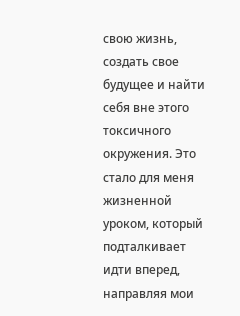свою жизнь, создать свое будущее и найти себя вне этого токсичного окружения. Это стало для меня жизненной уроком, который подталкивает идти вперед, направляя мои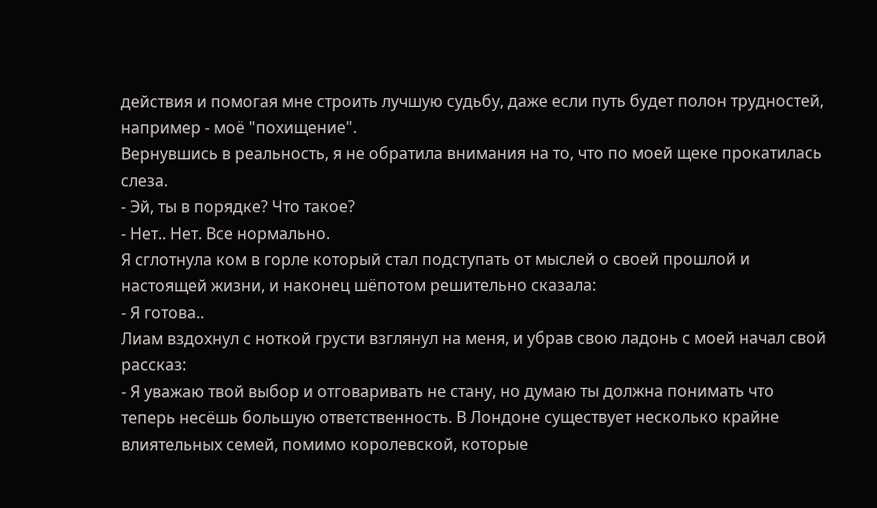действия и помогая мне строить лучшую судьбу, даже если путь будет полон трудностей, например - моё "похищение".
Вернувшись в реальность, я не обратила внимания на то, что по моей щеке прокатилась слеза.
- Эй, ты в порядке? Что такое?
- Нет.. Нет. Все нормально.
Я сглотнула ком в горле который стал подступать от мыслей о своей прошлой и настоящей жизни, и наконец шёпотом решительно сказала:
- Я готова..
Лиам вздохнул с ноткой грусти взглянул на меня, и убрав свою ладонь с моей начал свой рассказ:
- Я уважаю твой выбор и отговаривать не стану, но думаю ты должна понимать что теперь несёшь большую ответственность. В Лондоне существует несколько крайне влиятельных семей, помимо королевской, которые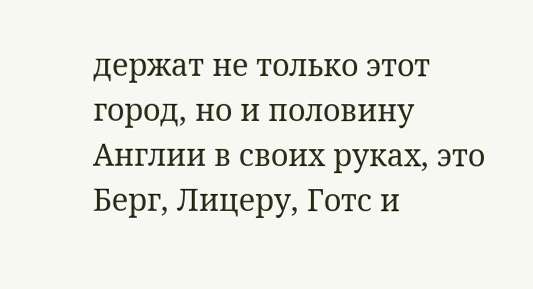держат не только этот город, но и половину Англии в своих руках, это Берг, Лицеру, Готс и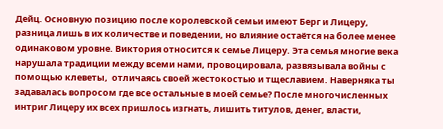Дейц. Основную позицию после королевской семьи имеют Берг и Лицеру, разница лишь в их количестве и поведении, но влияние остаётся на более менее одинаковом уровне. Виктория относится к семье Лицеру. Эта семья многие века нарушала традиции между всеми нами, провоцировала, развязывала войны с помощью клеветы,  отличаясь своей жестокостью и тщеславием. Наверняка ты задавалась вопросом где все остальные в моей семье? После многочисленных интриг Лицеру их всех пришлось изгнать, лишить титулов, денег, власти,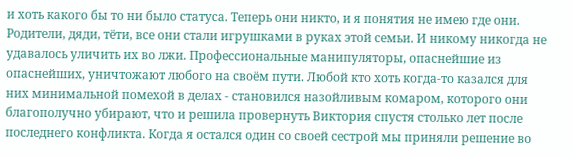и хоть какого бы то ни было статуса. Теперь они никто, и я понятия не имею где они. Родители, дяди, тёти, все они стали игрушками в руках этой семьи. И никому никогда не удавалось уличить их во лжи. Профессиональные манипуляторы, опаснейшие из опаснейших, уничтожают любого на своём пути. Любой кто хоть когда-то казался для них минимальной помехой в делах - становился назойливым комаром, которого они благополучно убирают, что и решила провернуть Виктория спустя столько лет после последнего конфликта. Когда я остался один со своей сестрой мы приняли решение во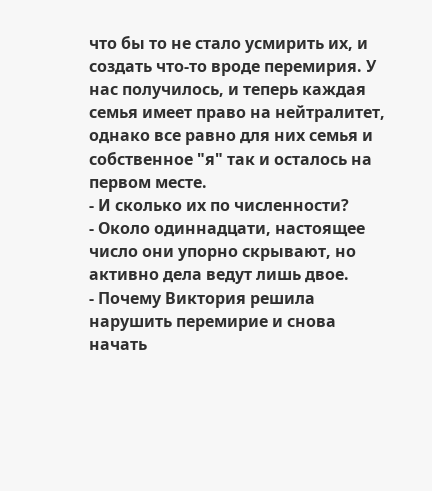что бы то не стало усмирить их, и создать что-то вроде перемирия. У нас получилось, и теперь каждая семья имеет право на нейтралитет, однако все равно для них семья и собственное "я" так и осталось на первом месте.
- И сколько их по численности?
- Около одиннадцати, настоящее число они упорно скрывают, но активно дела ведут лишь двое.
- Почему Виктория решила нарушить перемирие и снова начать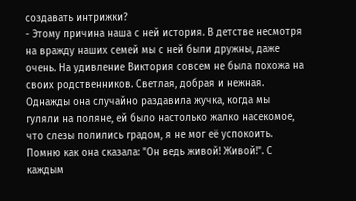создавать интрижки?
- Этому причина наша с ней история. В детстве несмотря на вражду наших семей мы с ней были дружны, даже очень. На удивление Виктория совсем не была похожа на своих родственников. Светлая, добрая и нежная. Однажды она случайно раздавила жучка, когда мы гуляли на поляне, ей было настолько жалко насекомое, что слезы полились градом, я не мог её успокоить. Помню как она сказала: "Он ведь живой! Живой!". С каждым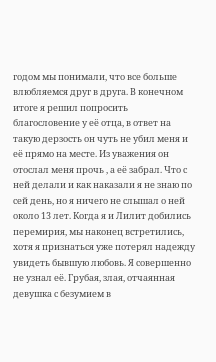годом мы понимали, что все больше влюбляемся друг в друга. В конечном итоге я решил попросить благословение у её отца, в ответ на такую дерзость он чуть не убил меня и её прямо на месте. Из уважения он отослал меня прочь , а её забрал. Что с ней делали и как наказали я не знаю по сей день, но я ничего не слышал о ней около 13 лет. Когда я и Лилит добились перемирия, мы наконец встретились, хотя я признаться уже потерял надежду увидеть бывшую любовь. Я совершенно не узнал её. Грубая, злая, отчаянная девушка с безумием в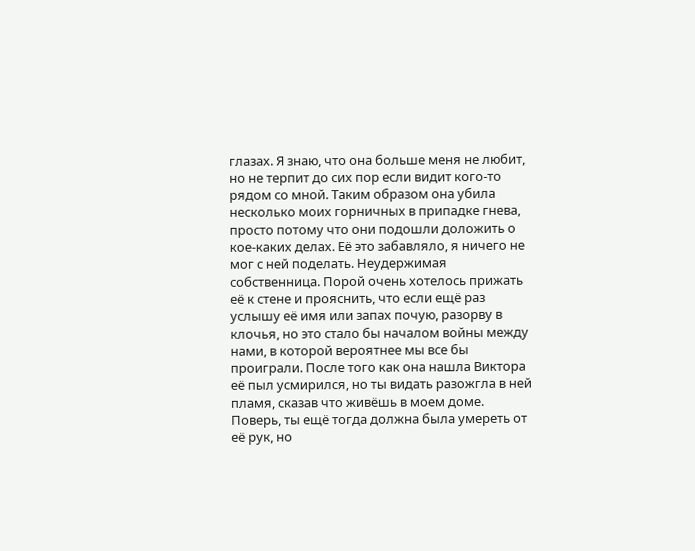глазах. Я знаю, что она больше меня не любит, но не терпит до сих пор если видит кого-то рядом со мной. Таким образом она убила несколько моих горничных в припадке гнева, просто потому что они подошли доложить о кое-каких делах. Её это забавляло, я ничего не мог с ней поделать. Неудержимая собственница. Порой очень хотелось прижать её к стене и прояснить, что если ещё раз услышу её имя или запах почую, разорву в клочья, но это стало бы началом войны между нами, в которой вероятнее мы все бы проиграли. После того как она нашла Виктора её пыл усмирился, но ты видать разожгла в ней пламя, сказав что живёшь в моем доме. Поверь, ты ещё тогда должна была умереть от её рук, но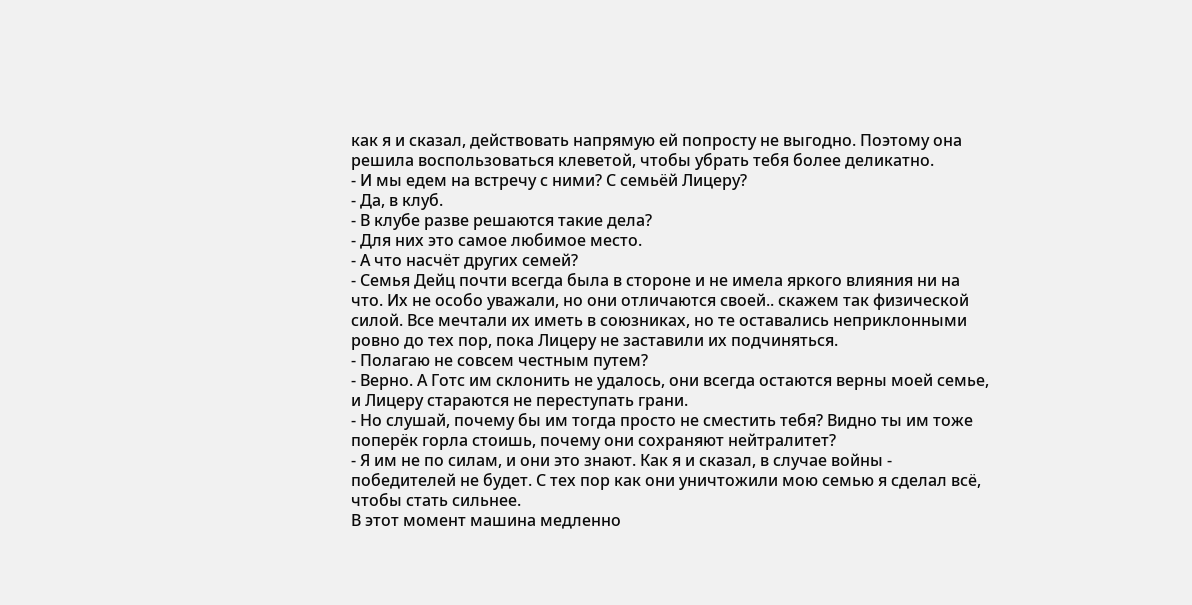как я и сказал, действовать напрямую ей попросту не выгодно. Поэтому она решила воспользоваться клеветой, чтобы убрать тебя более деликатно.
- И мы едем на встречу с ними? С семьёй Лицеру?
- Да, в клуб.
- В клубе разве решаются такие дела?
- Для них это самое любимое место.
- А что насчёт других семей?
- Семья Дейц почти всегда была в стороне и не имела яркого влияния ни на что. Их не особо уважали, но они отличаются своей.. скажем так физической силой. Все мечтали их иметь в союзниках, но те оставались неприклонными ровно до тех пор, пока Лицеру не заставили их подчиняться.
- Полагаю не совсем честным путем?
- Верно. А Готс им склонить не удалось, они всегда остаются верны моей семье, и Лицеру стараются не переступать грани.
- Но слушай, почему бы им тогда просто не сместить тебя? Видно ты им тоже поперёк горла стоишь, почему они сохраняют нейтралитет?
- Я им не по силам, и они это знают. Как я и сказал, в случае войны - победителей не будет. С тех пор как они уничтожили мою семью я сделал всё, чтобы стать сильнее.
В этот момент машина медленно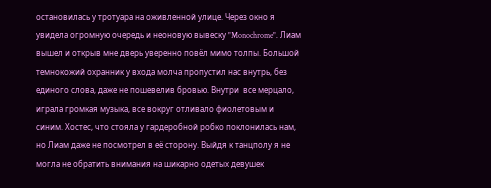остановилась у тротуара на оживленной улице. Через окно я увидела огромную очередь и неоновую вывеску "Monochrome". Лиам вышел и открыв мне дверь уверенно повёл мимо толпы. Большой темнокожий охранник у входа молча пропустил нас внутрь, без единого слова, даже не пошевелив бровью. Внутри  все мерцало, играла громкая музыка, все вокруг отливало фиолетовым и синим. Хостес, что стояла у гардеробной робко поклонилась нам, но Лиам даже не посмотрел в её сторону. Выйдя к танцполу я не могла не обратить внимания на шикарно одетых девушек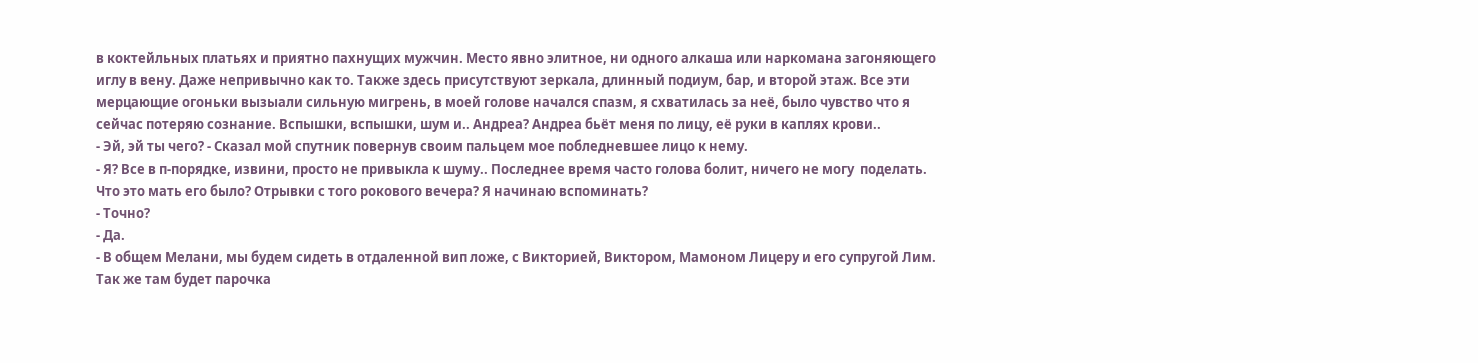в коктейльных платьях и приятно пахнущих мужчин. Место явно элитное, ни одного алкаша или наркомана загоняющего иглу в вену. Даже непривычно как то. Также здесь присутствуют зеркала, длинный подиум, бар, и второй этаж. Все эти мерцающие огоньки вызыали сильную мигрень, в моей голове начался спазм, я схватилась за неё, было чувство что я сейчас потеряю сознание. Вспышки, вспышки, шум и.. Андреа? Андреа бьёт меня по лицу, её руки в каплях крови..
- Эй, эй ты чего? - Сказал мой спутник повернув своим пальцем мое побледневшее лицо к нему.
- Я? Все в п-порядке, извини, просто не привыкла к шуму.. Последнее время часто голова болит, ничего не могу  поделать.
Что это мать его было? Отрывки с того рокового вечера? Я начинаю вспоминать?
- Точно?
- Да.
- В общем Мелани, мы будем сидеть в отдаленной вип ложе, с Викторией, Виктором, Мамоном Лицеру и его супругой Лим. Так же там будет парочка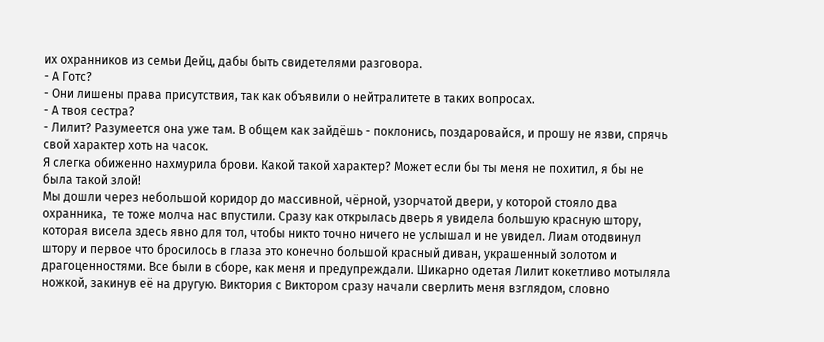их охранников из семьи Дейц, дабы быть свидетелями разговора.
- А Готс?
- Они лишены права присутствия, так как объявили о нейтралитете в таких вопросах.
- А твоя сестра?
- Лилит? Разумеется она уже там. В общем как зайдёшь - поклонись, поздаровайся, и прошу не язви, спрячь свой характер хоть на часок.
Я слегка обиженно нахмурила брови. Какой такой характер? Может если бы ты меня не похитил, я бы не была такой злой!
Мы дошли через небольшой коридор до массивной, чёрной, узорчатой двери, у которой стояло два охранника,  те тоже молча нас впустили. Сразу как открылась дверь я увидела большую красную штору, которая висела здесь явно для тол, чтобы никто точно ничего не услышал и не увидел. Лиам отодвинул штору и первое что бросилось в глаза это конечно большой красный диван, украшенный золотом и драгоценностями. Все были в сборе, как меня и предупреждали. Шикарно одетая Лилит кокетливо мотыляла ножкой, закинув её на другую. Виктория с Виктором сразу начали сверлить меня взглядом, словно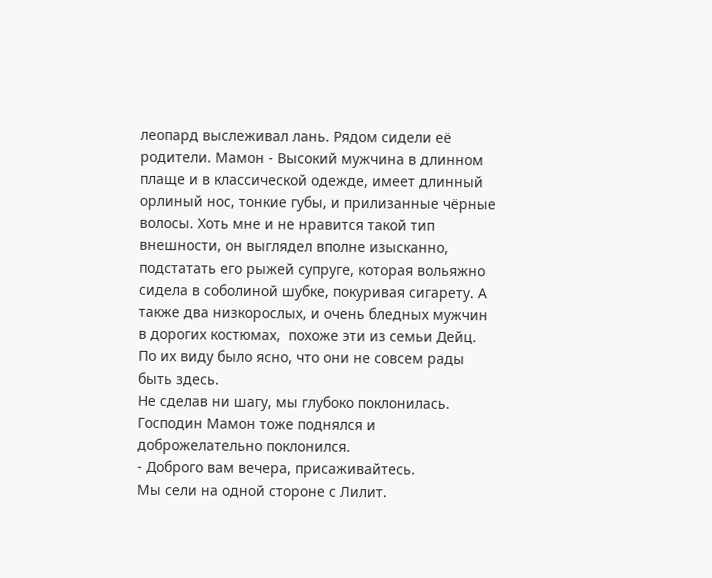леопард выслеживал лань. Рядом сидели её родители. Мамон - Высокий мужчина в длинном плаще и в классической одежде, имеет длинный орлиный нос, тонкие губы, и прилизанные чёрные волосы. Хоть мне и не нравится такой тип внешности, он выглядел вполне изысканно, подстатать его рыжей супруге, которая вольяжно сидела в соболиной шубке, покуривая сигарету. А также два низкорослых, и очень бледных мужчин в дорогих костюмах,  похоже эти из семьи Дейц. По их виду было ясно, что они не совсем рады быть здесь.
Не сделав ни шагу, мы глубоко поклонилась. Господин Мамон тоже поднялся и доброжелательно поклонился.
- Доброго вам вечера, присаживайтесь.
Мы сели на одной стороне с Лилит.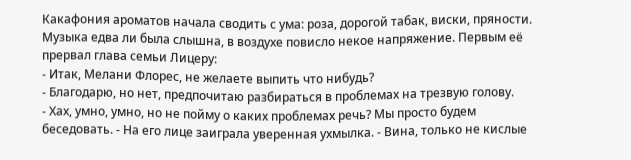Какафония ароматов начала сводить с ума: роза, дорогой табак, виски, пряности. Музыка едва ли была слышна, в воздухе повисло некое напряжение. Первым её прервал глава семьи Лицеру:
- Итак, Мелани Флорес, не желаете выпить что нибудь?
- Благодарю, но нет, предпочитаю разбираться в проблемах на трезвую голову.
- Хах, умно, умно, но не пойму о каких проблемах речь? Мы просто будем беседовать. - На его лице заиграла уверенная ухмылка. - Вина, только не кислые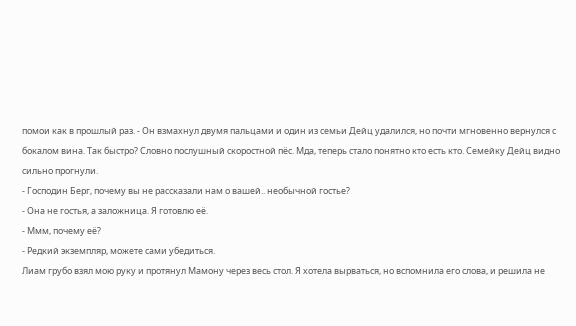помои как в прошлый раз. - Он взмахнул двумя пальцами и один из семьи Дейц удалился, но почти мгновенно вернулся с бокалом вина. Так быстро? Словно послушный скоростной пёс. Мда, теперь стало понятно кто есть кто. Семейку Дейц видно сильно прогнули.
- Господин Берг, почему вы не рассказали нам о вашей.. необычной гостье?
- Она не гостья, а заложница. Я готовлю её.
- Ммм, почему её?
- Редкий экземпляр, можете сами убедиться.
Лиам грубо взял мою руку и протянул Мамону через весь стол. Я хотела вырваться, но вспомнила его слова, и решила не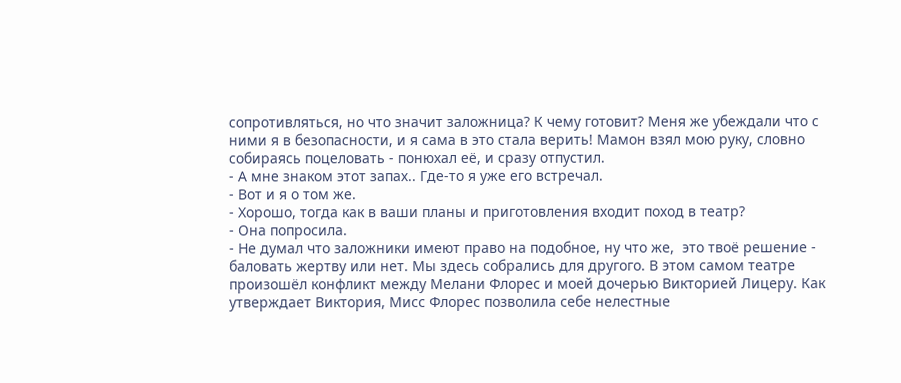сопротивляться, но что значит заложница? К чему готовит? Меня же убеждали что с ними я в безопасности, и я сама в это стала верить! Мамон взял мою руку, словно собираясь поцеловать - понюхал её, и сразу отпустил.
- А мне знаком этот запах.. Где-то я уже его встречал.
- Вот и я о том же.
- Хорошо, тогда как в ваши планы и приготовления входит поход в театр?
- Она попросила.
- Не думал что заложники имеют право на подобное, ну что же,  это твоё решение - баловать жертву или нет. Мы здесь собрались для другого. В этом самом театре произошёл конфликт между Мелани Флорес и моей дочерью Викторией Лицеру. Как утверждает Виктория, Мисс Флорес позволила себе нелестные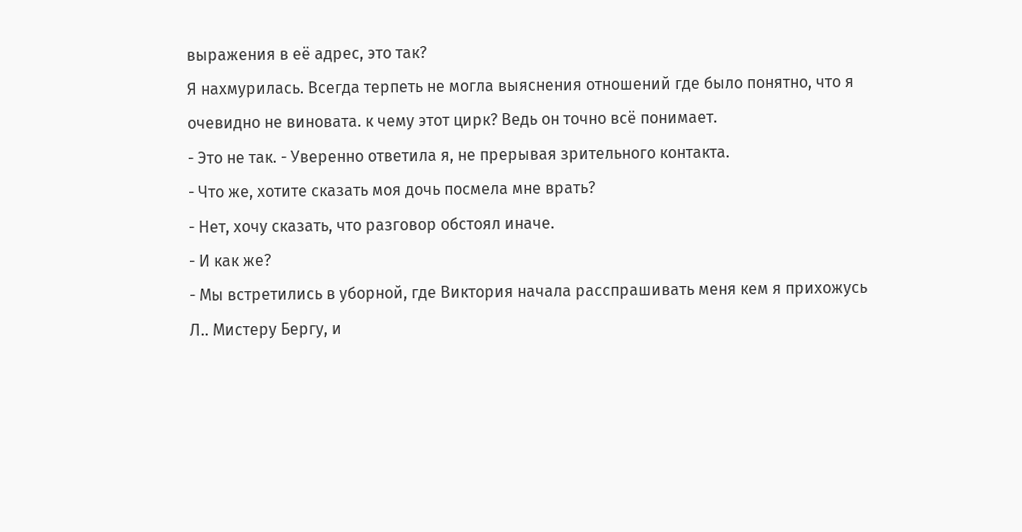выражения в её адрес, это так?
Я нахмурилась. Всегда терпеть не могла выяснения отношений где было понятно, что я очевидно не виновата. к чему этот цирк? Ведь он точно всё понимает.
- Это не так. - Уверенно ответила я, не прерывая зрительного контакта.
- Что же, хотите сказать моя дочь посмела мне врать?
- Нет, хочу сказать, что разговор обстоял иначе.
- И как же?
- Мы встретились в уборной, где Виктория начала расспрашивать меня кем я прихожусь Л.. Мистеру Бергу, и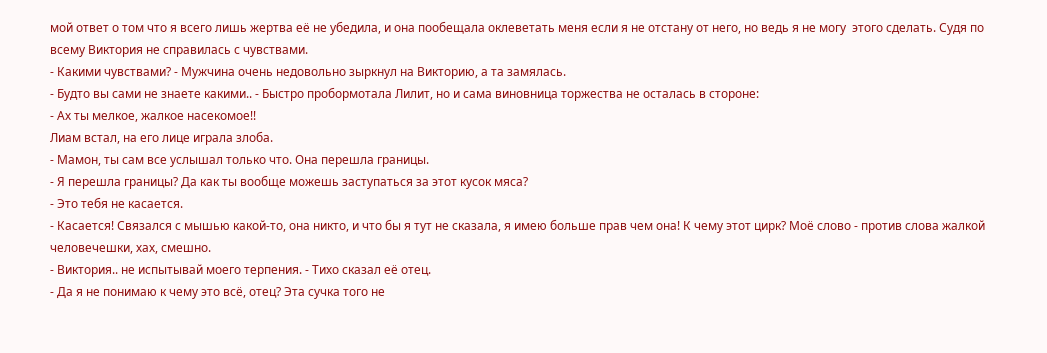мой ответ о том что я всего лишь жертва её не убедила, и она пообещала оклеветать меня если я не отстану от него, но ведь я не могу  этого сделать. Судя по всему Виктория не справилась с чувствами.
- Какими чувствами? - Мужчина очень недовольно зыркнул на Викторию, а та замялась.
- Будто вы сами не знаете какими.. - Быстро пробормотала Лилит, но и сама виновница торжества не осталась в стороне:
- Ах ты мелкое, жалкое насекомое!!
Лиам встал, на его лице играла злоба.
- Мамон, ты сам все услышал только что. Она перешла границы.
- Я перешла границы? Да как ты вообще можешь заступаться за этот кусок мяса?
- Это тебя не касается.
- Касается! Связался с мышью какой-то, она никто, и что бы я тут не сказала, я имею больше прав чем она! К чему этот цирк? Моё слово - против слова жалкой человечешки, хах, смешно.
- Виктория.. не испытывай моего терпения. - Тихо сказал её отец.
- Да я не понимаю к чему это всё, отец? Эта сучка того не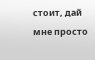стоит, дай мне просто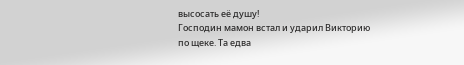высосать её душу!
Господин мамон встал и ударил Викторию по щеке. Та едва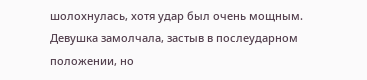шолохнулась, хотя удар был очень мощным. Девушка замолчала, застыв в послеударном положении, но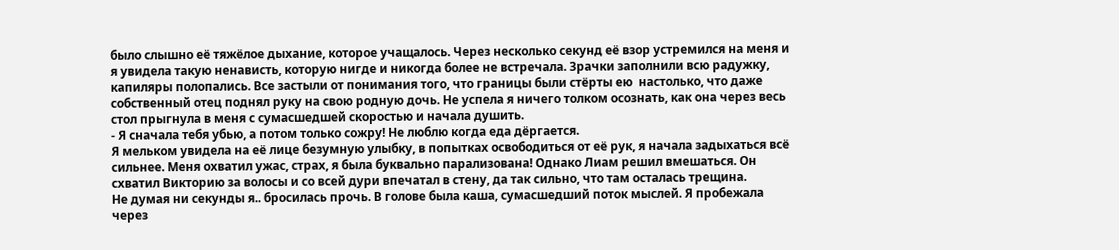было слышно её тяжёлое дыхание, которое учащалось. Через несколько секунд её взор устремился на меня и я увидела такую ненависть, которую нигде и никогда более не встречала. Зрачки заполнили всю радужку, капиляры полопались. Все застыли от понимания того, что границы были стёрты ею  настолько, что даже собственный отец поднял руку на свою родную дочь. Не успела я ничего толком осознать, как она через весь стол прыгнула в меня с сумасшедшей скоростью и начала душить.
- Я сначала тебя убью, а потом только сожру! Не люблю когда еда дёргается.
Я мельком увидела на её лице безумную улыбку, в попытках освободиться от её рук, я начала задыхаться всё сильнее. Меня охватил ужас, страх, я была буквально парализована! Однако Лиам решил вмешаться. Он схватил Викторию за волосы и со всей дури впечатал в стену, да так сильно, что там осталась трещина.
Не думая ни секунды я.. бросилась прочь. В голове была каша, сумасшедший поток мыслей. Я пробежала через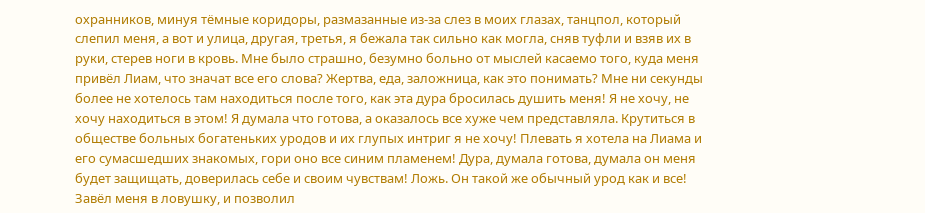охранников, минуя тёмные коридоры, размазанные из-за слез в моих глазах, танцпол, который слепил меня, а вот и улица, другая, третья, я бежала так сильно как могла, сняв туфли и взяв их в руки, стерев ноги в кровь. Мне было страшно, безумно больно от мыслей касаемо того, куда меня привёл Лиам, что значат все его слова? Жертва, еда, заложница, как это понимать? Мне ни секунды более не хотелось там находиться после того, как эта дура бросилась душить меня! Я не хочу, не хочу находиться в этом! Я думала что готова, а оказалось все хуже чем представляла. Крутиться в обществе больных богатеньких уродов и их глупых интриг я не хочу! Плевать я хотела на Лиама и его сумасшедших знакомых, гори оно все синим пламенем! Дура, думала готова, думала он меня будет защищать, доверилась себе и своим чувствам! Ложь. Он такой же обычный урод как и все! Завёл меня в ловушку, и позволил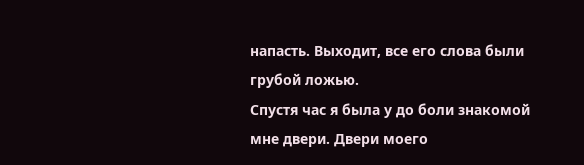напасть. Выходит, все его слова были грубой ложью.
Спустя час я была у до боли знакомой мне двери. Двери моего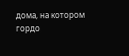дома, на котором гордо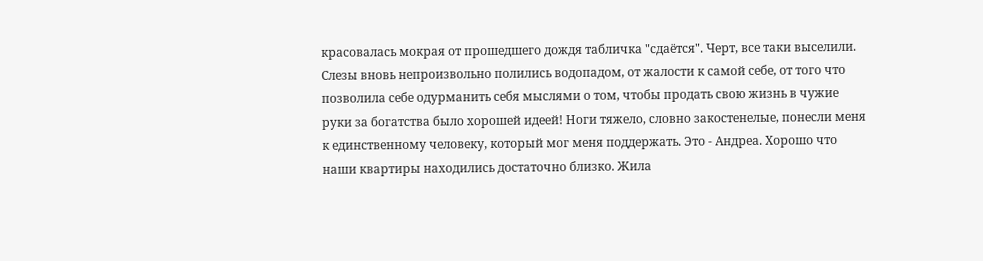красовалась мокрая от прошедшего дождя табличка "сдаётся". Черт, все таки выселили. Слезы вновь непроизвольно полились водопадом, от жалости к самой себе, от того что позволила себе одурманить себя мыслями о том, чтобы продать свою жизнь в чужие руки за богатства было хорошей идеей! Ноги тяжело, словно закостенелые, понесли меня к единственному человеку, который мог меня поддержать. Это - Андреа. Хорошо что наши квартиры находились достаточно близко. Жила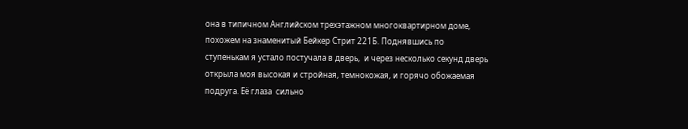она в типичном Английском трехэтажном многоквартирном доме, похожем на знаменитый Бейкер Стрит 221Б. Поднявшись по ступенькам я устало постучала в дверь,  и через несколько секунд дверь открыла моя высокая и стройная, темнокожая, и горячо обожаемая подруга. Её глаза  сильно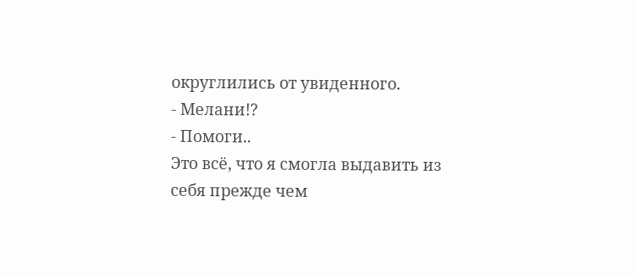округлились от увиденного.
- Мелани!?
- Помоги..
Это всё, что я смогла выдавить из себя прежде чем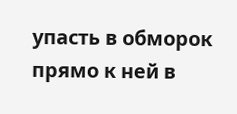упасть в обморок прямо к ней в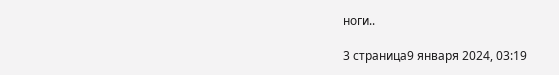ноги..

3 страница9 января 2024, 03:19